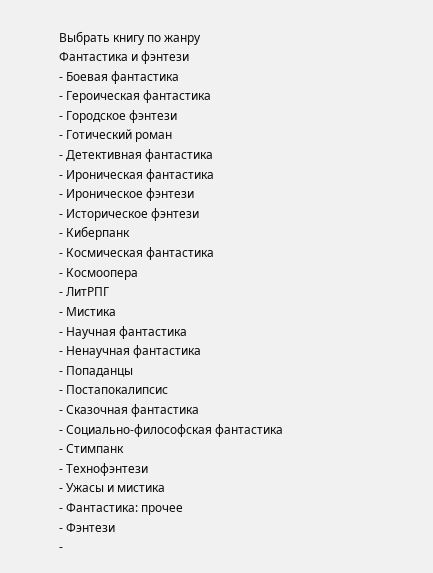Выбрать книгу по жанру
Фантастика и фэнтези
- Боевая фантастика
- Героическая фантастика
- Городское фэнтези
- Готический роман
- Детективная фантастика
- Ироническая фантастика
- Ироническое фэнтези
- Историческое фэнтези
- Киберпанк
- Космическая фантастика
- Космоопера
- ЛитРПГ
- Мистика
- Научная фантастика
- Ненаучная фантастика
- Попаданцы
- Постапокалипсис
- Сказочная фантастика
- Социально-философская фантастика
- Стимпанк
- Технофэнтези
- Ужасы и мистика
- Фантастика: прочее
- Фэнтези
-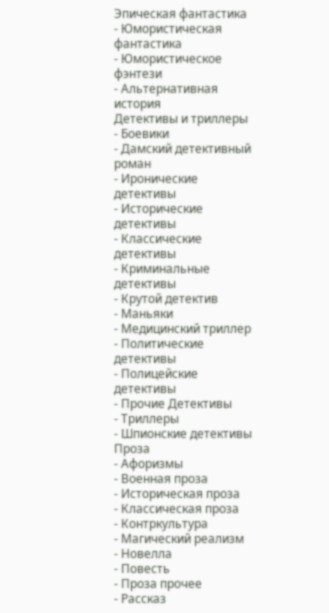Эпическая фантастика
- Юмористическая фантастика
- Юмористическое фэнтези
- Альтернативная история
Детективы и триллеры
- Боевики
- Дамский детективный роман
- Иронические детективы
- Исторические детективы
- Классические детективы
- Криминальные детективы
- Крутой детектив
- Маньяки
- Медицинский триллер
- Политические детективы
- Полицейские детективы
- Прочие Детективы
- Триллеры
- Шпионские детективы
Проза
- Афоризмы
- Военная проза
- Историческая проза
- Классическая проза
- Контркультура
- Магический реализм
- Новелла
- Повесть
- Проза прочее
- Рассказ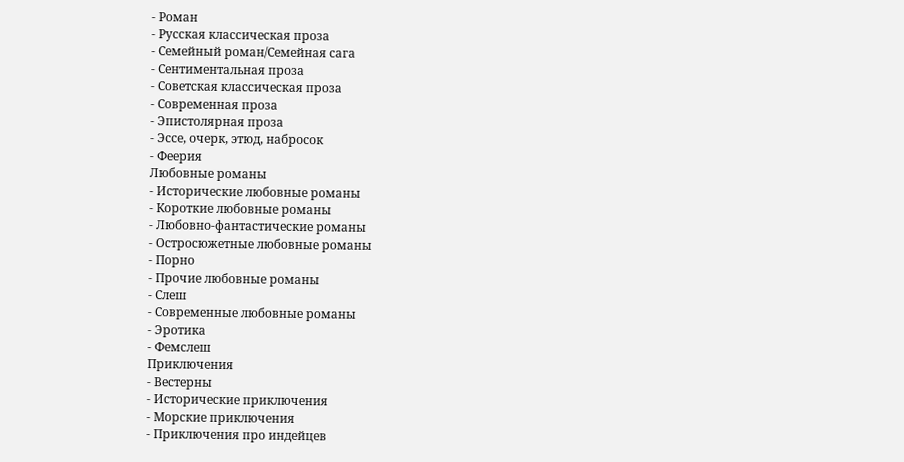- Роман
- Русская классическая проза
- Семейный роман/Семейная сага
- Сентиментальная проза
- Советская классическая проза
- Современная проза
- Эпистолярная проза
- Эссе, очерк, этюд, набросок
- Феерия
Любовные романы
- Исторические любовные романы
- Короткие любовные романы
- Любовно-фантастические романы
- Остросюжетные любовные романы
- Порно
- Прочие любовные романы
- Слеш
- Современные любовные романы
- Эротика
- Фемслеш
Приключения
- Вестерны
- Исторические приключения
- Морские приключения
- Приключения про индейцев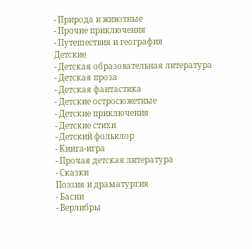- Природа и животные
- Прочие приключения
- Путешествия и география
Детские
- Детская образовательная литература
- Детская проза
- Детская фантастика
- Детские остросюжетные
- Детские приключения
- Детские стихи
- Детский фольклор
- Книга-игра
- Прочая детская литература
- Сказки
Поэзия и драматургия
- Басни
- Верлибры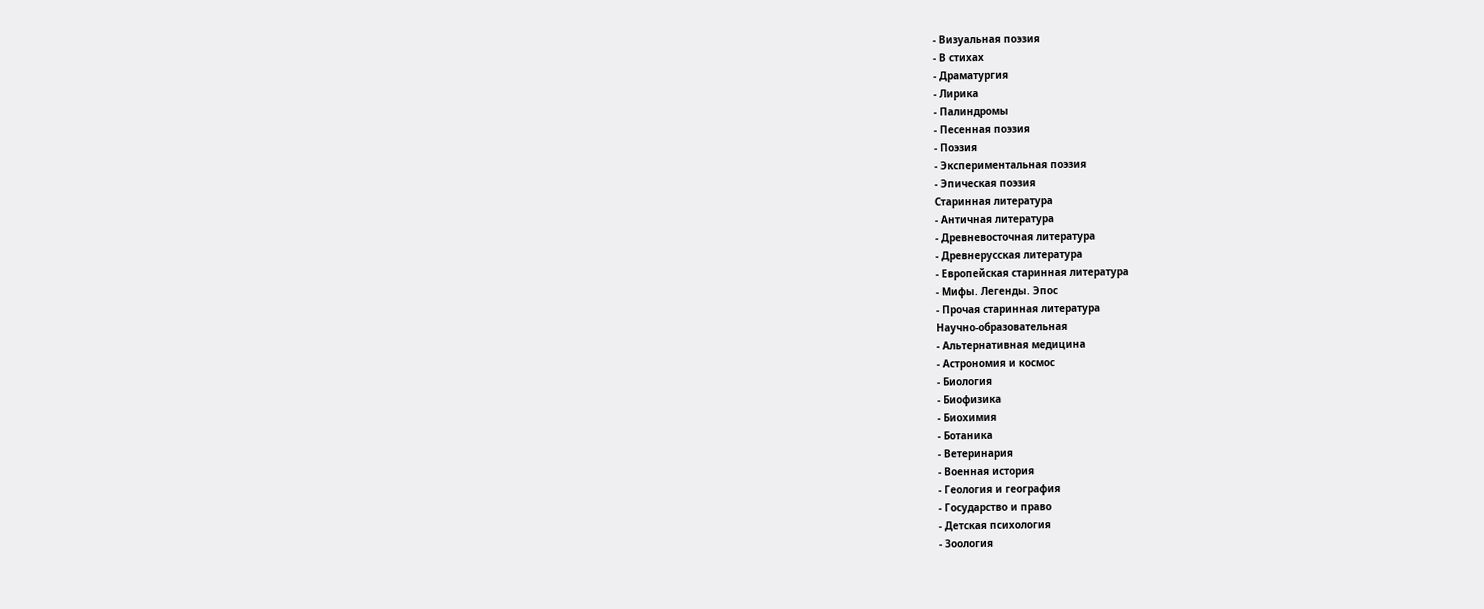- Визуальная поэзия
- В стихах
- Драматургия
- Лирика
- Палиндромы
- Песенная поэзия
- Поэзия
- Экспериментальная поэзия
- Эпическая поэзия
Старинная литература
- Античная литература
- Древневосточная литература
- Древнерусская литература
- Европейская старинная литература
- Мифы. Легенды. Эпос
- Прочая старинная литература
Научно-образовательная
- Альтернативная медицина
- Астрономия и космос
- Биология
- Биофизика
- Биохимия
- Ботаника
- Ветеринария
- Военная история
- Геология и география
- Государство и право
- Детская психология
- Зоология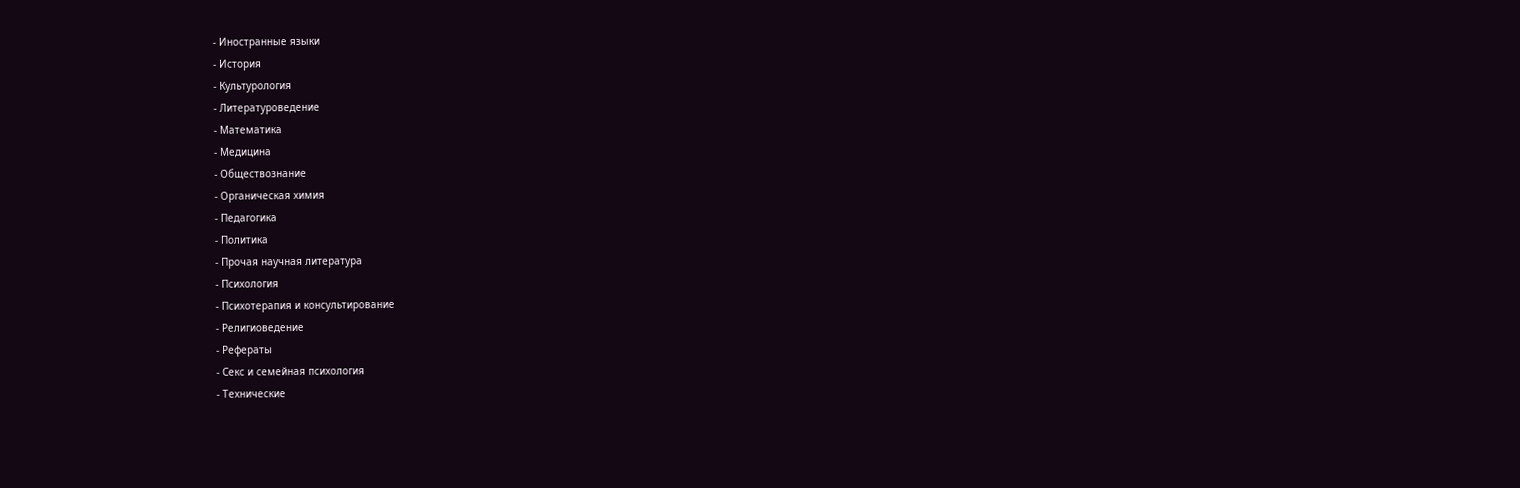- Иностранные языки
- История
- Культурология
- Литературоведение
- Математика
- Медицина
- Обществознание
- Органическая химия
- Педагогика
- Политика
- Прочая научная литература
- Психология
- Психотерапия и консультирование
- Религиоведение
- Рефераты
- Секс и семейная психология
- Технические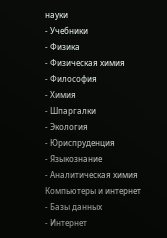науки
- Учебники
- Физика
- Физическая химия
- Философия
- Химия
- Шпаргалки
- Экология
- Юриспруденция
- Языкознание
- Аналитическая химия
Компьютеры и интернет
- Базы данных
- Интернет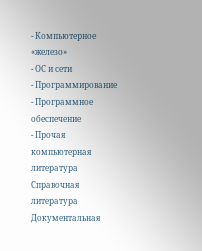- Компьютерное «железо»
- ОС и сети
- Программирование
- Программное обеспечение
- Прочая компьютерная литература
Справочная литература
Документальная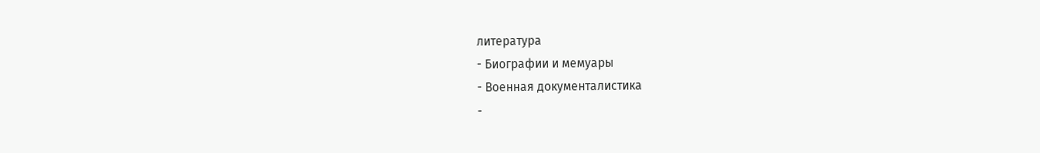литература
- Биографии и мемуары
- Военная документалистика
-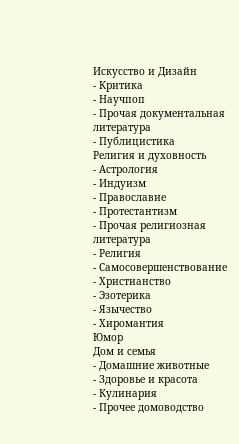Искусство и Дизайн
- Критика
- Научпоп
- Прочая документальная литература
- Публицистика
Религия и духовность
- Астрология
- Индуизм
- Православие
- Протестантизм
- Прочая религиозная литература
- Религия
- Самосовершенствование
- Христианство
- Эзотерика
- Язычество
- Хиромантия
Юмор
Дом и семья
- Домашние животные
- Здоровье и красота
- Кулинария
- Прочее домоводство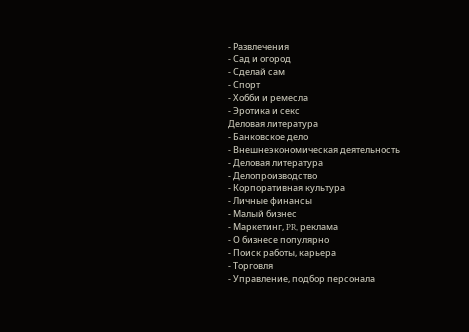- Развлечения
- Сад и огород
- Сделай сам
- Спорт
- Хобби и ремесла
- Эротика и секс
Деловая литература
- Банковское дело
- Внешнеэкономическая деятельность
- Деловая литература
- Делопроизводство
- Корпоративная культура
- Личные финансы
- Малый бизнес
- Маркетинг, PR, реклама
- О бизнесе популярно
- Поиск работы, карьера
- Торговля
- Управление, подбор персонала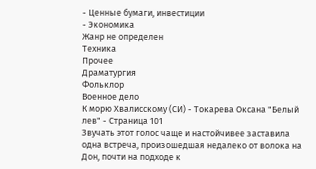- Ценные бумаги, инвестиции
- Экономика
Жанр не определен
Техника
Прочее
Драматургия
Фольклор
Военное дело
К морю Хвалисскому (СИ) - Токарева Оксана "Белый лев" - Страница 101
Звучать этот голос чаще и настойчивее заставила одна встреча, произошедшая недалеко от волока на Дон, почти на подходе к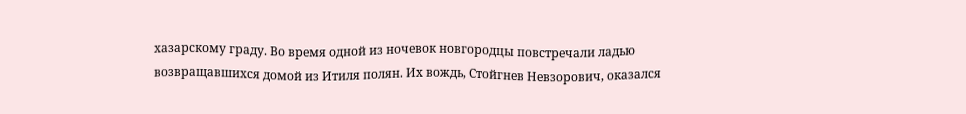хазарскому граду. Во время одной из ночевок новгородцы повстречали ладью возвращавшихся домой из Итиля полян. Их вождь, Стойгнев Невзорович, оказался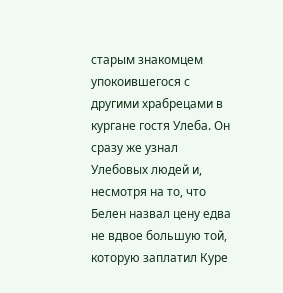старым знакомцем упокоившегося с другими храбрецами в кургане гостя Улеба. Он сразу же узнал Улебовых людей и, несмотря на то, что Белен назвал цену едва не вдвое большую той, которую заплатил Куре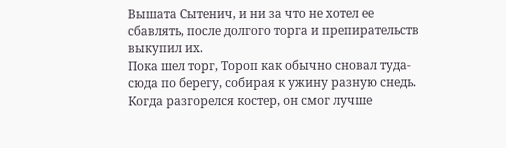Вышата Сытенич, и ни за что не хотел ее сбавлять, после долгого торга и препирательств выкупил их.
Пока шел торг, Тороп как обычно сновал туда-сюда по берегу, собирая к ужину разную снедь. Когда разгорелся костер, он смог лучше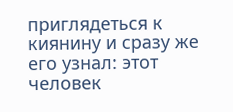приглядеться к киянину и сразу же его узнал: этот человек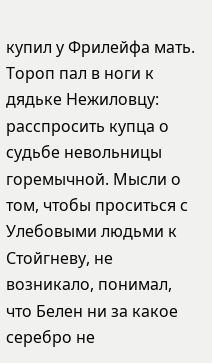купил у Фрилейфа мать. Тороп пал в ноги к дядьке Нежиловцу: расспросить купца о судьбе невольницы горемычной. Мысли о том, чтобы проситься с Улебовыми людьми к Стойгневу, не возникало, понимал, что Белен ни за какое серебро не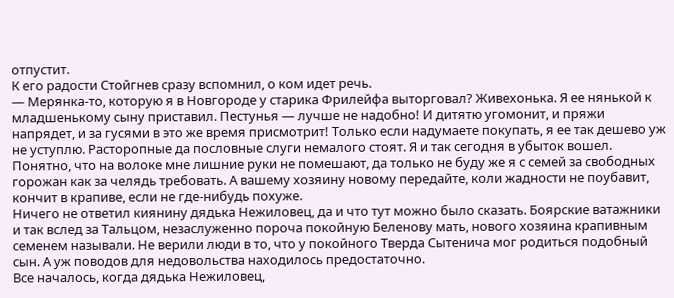отпустит.
К его радости Стойгнев сразу вспомнил, о ком идет речь.
— Мерянка-то, которую я в Новгороде у старика Фрилейфа выторговал? Живехонька. Я ее нянькой к младшенькому сыну приставил. Пестунья — лучше не надобно! И дитятю угомонит, и пряжи напрядет, и за гусями в это же время присмотрит! Только если надумаете покупать, я ее так дешево уж не уступлю. Расторопные да пословные слуги немалого стоят. Я и так сегодня в убыток вошел. Понятно, что на волоке мне лишние руки не помешают, да только не буду же я с семей за свободных горожан как за челядь требовать. А вашему хозяину новому передайте, коли жадности не поубавит, кончит в крапиве, если не где-нибудь похуже.
Ничего не ответил киянину дядька Нежиловец, да и что тут можно было сказать. Боярские ватажники и так вслед за Тальцом, незаслуженно пороча покойную Беленову мать, нового хозяина крапивным семенем называли. Не верили люди в то, что у покойного Тверда Сытенича мог родиться подобный сын. А уж поводов для недовольства находилось предостаточно.
Все началось, когда дядька Нежиловец,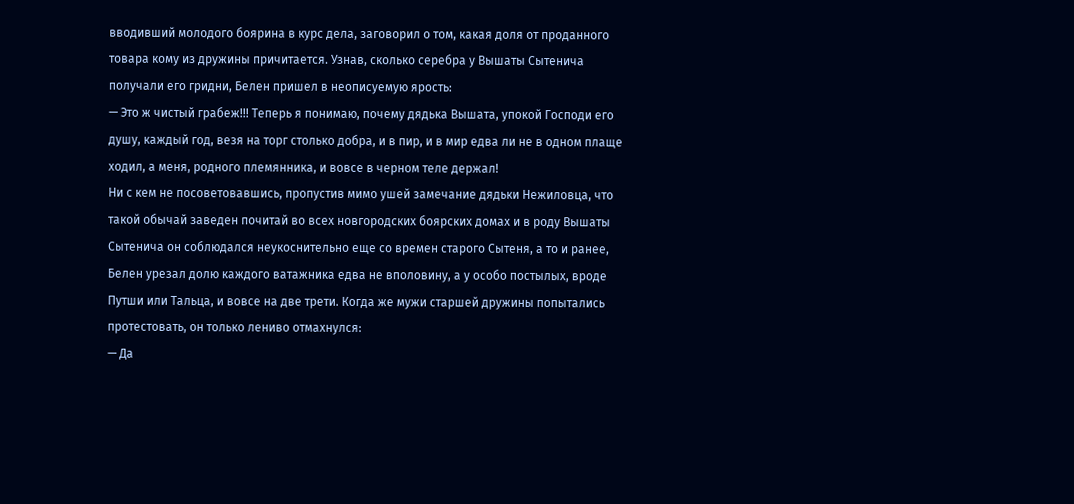вводивший молодого боярина в курс дела, заговорил о том, какая доля от проданного товара кому из дружины причитается. Узнав, сколько серебра у Вышаты Сытенича получали его гридни, Белен пришел в неописуемую ярость:
— Это ж чистый грабеж!!! Теперь я понимаю, почему дядька Вышата, упокой Господи его душу, каждый год, везя на торг столько добра, и в пир, и в мир едва ли не в одном плаще ходил, а меня, родного племянника, и вовсе в черном теле держал!
Ни с кем не посоветовавшись, пропустив мимо ушей замечание дядьки Нежиловца, что такой обычай заведен почитай во всех новгородских боярских домах и в роду Вышаты Сытенича он соблюдался неукоснительно еще со времен старого Сытеня, а то и ранее, Белен урезал долю каждого ватажника едва не вполовину, а у особо постылых, вроде Путши или Тальца, и вовсе на две трети. Когда же мужи старшей дружины попытались протестовать, он только лениво отмахнулся:
— Да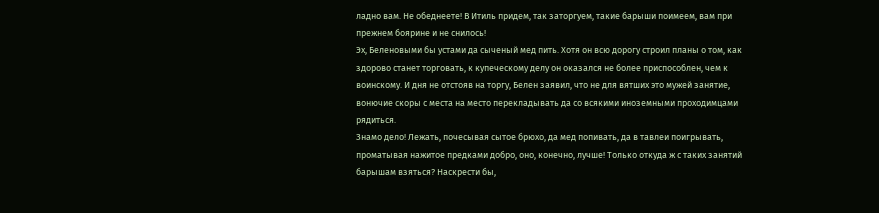ладно вам. Не обеднеете! В Итиль придем, так заторгуем, такие барыши поимеем, вам при прежнем боярине и не снилось!
Эх, Беленовыми бы устами да сыченый мед пить. Хотя он всю дорогу строил планы о том, как здорово станет торговать, к купеческому делу он оказался не более приспособлен, чем к воинскому. И дня не отстояв на торгу, Белен заявил, что не для вятших это мужей занятие, вонючие скоры с места на место перекладывать да со всякими иноземными проходимцами рядиться.
Знамо дело! Лежать, почесывая сытое брюхо, да мед попивать, да в тавлеи поигрывать, проматывая нажитое предками добро, оно, конечно, лучше! Только откуда ж с таких занятий барышам взяться? Наскрести бы,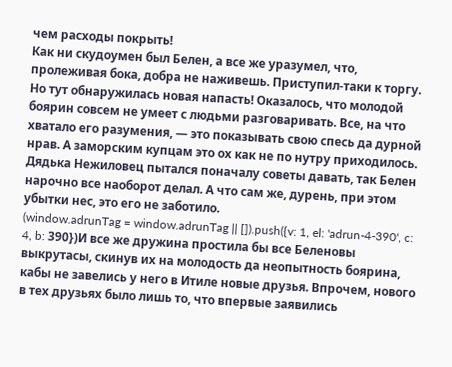чем расходы покрыть!
Как ни скудоумен был Белен, а все же уразумел, что, пролеживая бока, добра не наживешь. Приступил-таки к торгу. Но тут обнаружилась новая напасть! Оказалось, что молодой боярин совсем не умеет с людьми разговаривать. Все, на что хватало его разумения, — это показывать свою спесь да дурной нрав. А заморским купцам это ох как не по нутру приходилось. Дядька Нежиловец пытался поначалу советы давать, так Белен нарочно все наоборот делал. А что сам же, дурень, при этом убытки нес, это его не заботило.
(window.adrunTag = window.adrunTag || []).push({v: 1, el: 'adrun-4-390', c: 4, b: 390})И все же дружина простила бы все Беленовы выкрутасы, скинув их на молодость да неопытность боярина, кабы не завелись у него в Итиле новые друзья. Впрочем, нового в тех друзьях было лишь то, что впервые заявились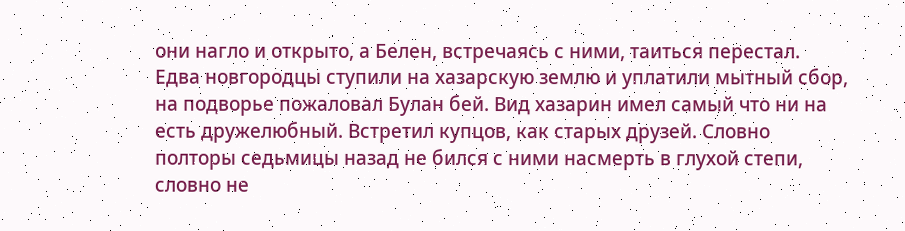они нагло и открыто, а Белен, встречаясь с ними, таиться перестал.
Едва новгородцы ступили на хазарскую землю и уплатили мытный сбор, на подворье пожаловал Булан бей. Вид хазарин имел самый что ни на есть дружелюбный. Встретил купцов, как старых друзей. Словно полторы седьмицы назад не бился с ними насмерть в глухой степи, словно не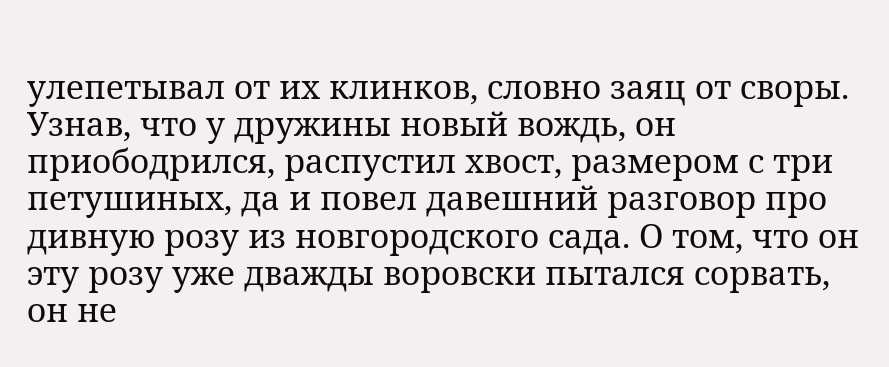улепетывал от их клинков, словно заяц от своры.
Узнав, что у дружины новый вождь, он приободрился, распустил хвост, размером с три петушиных, да и повел давешний разговор про дивную розу из новгородского сада. О том, что он эту розу уже дважды воровски пытался сорвать, он не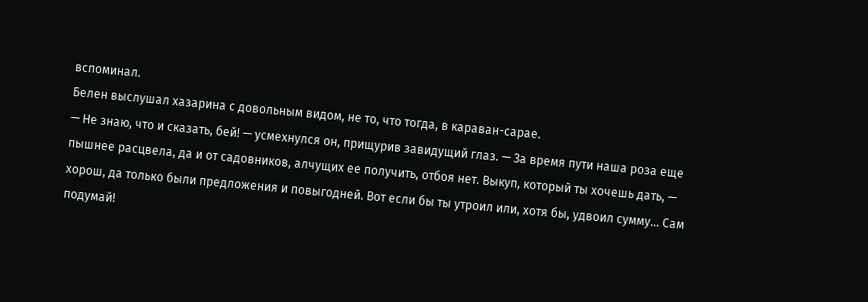вспоминал.
Белен выслушал хазарина с довольным видом, не то, что тогда, в караван-сарае.
— Не знаю, что и сказать, бей! — усмехнулся он, прищурив завидущий глаз. — За время пути наша роза еще пышнее расцвела, да и от садовников, алчущих ее получить, отбоя нет. Выкуп, который ты хочешь дать, — хорош, да только были предложения и повыгодней. Вот если бы ты утроил или, хотя бы, удвоил сумму… Сам подумай!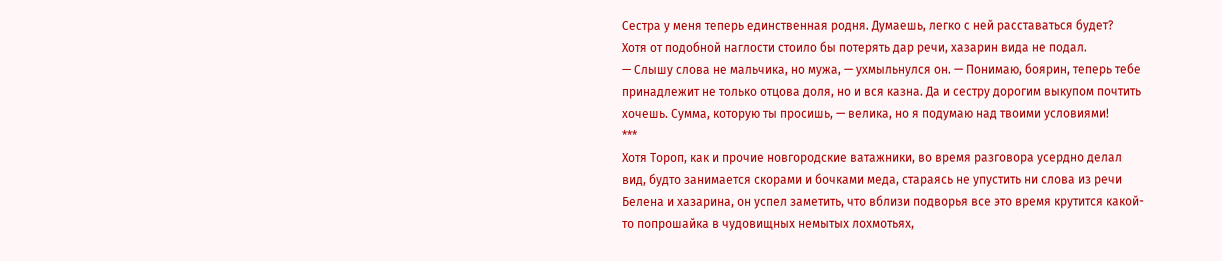Сестра у меня теперь единственная родня. Думаешь, легко с ней расставаться будет?
Хотя от подобной наглости стоило бы потерять дар речи, хазарин вида не подал.
— Слышу слова не мальчика, но мужа, — ухмыльнулся он. — Понимаю, боярин, теперь тебе принадлежит не только отцова доля, но и вся казна. Да и сестру дорогим выкупом почтить хочешь. Сумма, которую ты просишь, — велика, но я подумаю над твоими условиями!
***
Хотя Тороп, как и прочие новгородские ватажники, во время разговора усердно делал вид, будто занимается скорами и бочками меда, стараясь не упустить ни слова из речи Белена и хазарина, он успел заметить, что вблизи подворья все это время крутится какой-то попрошайка в чудовищных немытых лохмотьях,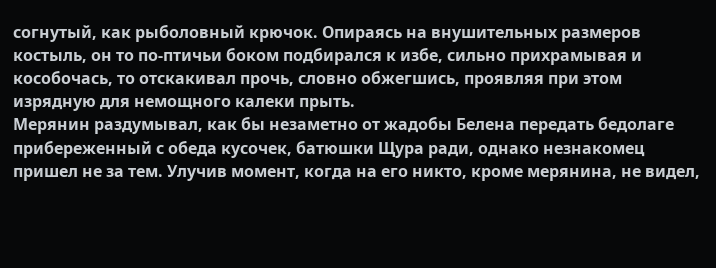согнутый, как рыболовный крючок. Опираясь на внушительных размеров костыль, он то по-птичьи боком подбирался к избе, сильно прихрамывая и кособочась, то отскакивал прочь, словно обжегшись, проявляя при этом изрядную для немощного калеки прыть.
Мерянин раздумывал, как бы незаметно от жадобы Белена передать бедолаге прибереженный с обеда кусочек, батюшки Щура ради, однако незнакомец пришел не за тем. Улучив момент, когда на его никто, кроме мерянина, не видел,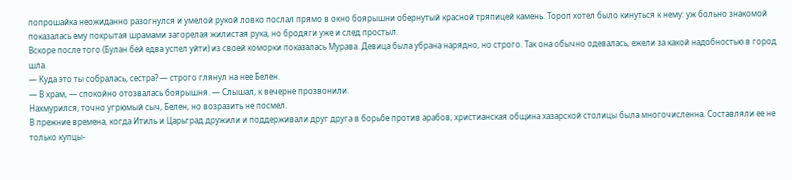попрошайка неожиданно разогнулся и умелой рукой ловко послал прямо в окно боярышни обернутый красной тряпицей камень. Тороп хотел было кинуться к нему: уж больно знакомой показалась ему покрытая шрамами загорелая жилистая рука, но бродяги уже и след простыл.
Вскоре после того (Булан бей едва успел уйти) из своей коморки показалась Мурава. Девица была убрана нарядно, но строго. Так она обычно одевалась, ежели за какой надобностью в город шла.
— Куда это ты собралась, сестра? — строго глянул на нее Белен.
— В храм, — спокойно отозвалась боярышня. — Слышал, к вечерне прозвонили.
Нахмурился, точно угрюмый сыч, Белен, но возразить не посмел.
В прежние времена, когда Итиль и Царьград дружили и поддерживали друг друга в борьбе против арабов, христианская община хазарской столицы была многочисленна. Составляли ее не только купцы-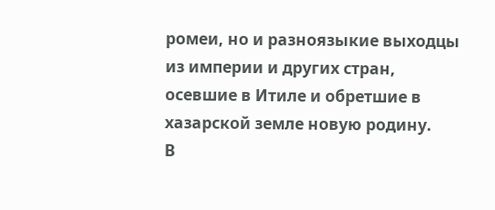ромеи, но и разноязыкие выходцы из империи и других стран, осевшие в Итиле и обретшие в хазарской земле новую родину.
В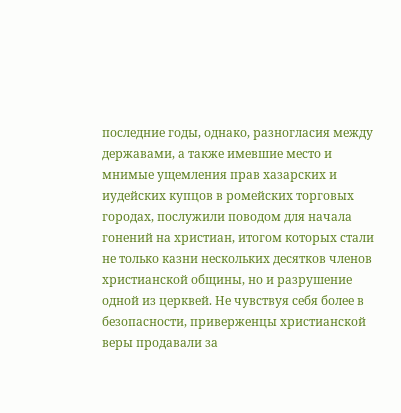последние годы, однако, разногласия между державами, а также имевшие место и мнимые ущемления прав хазарских и иудейских купцов в ромейских торговых городах, послужили поводом для начала гонений на христиан, итогом которых стали не только казни нескольких десятков членов христианской общины, но и разрушение одной из церквей. Не чувствуя себя более в безопасности, приверженцы христианской веры продавали за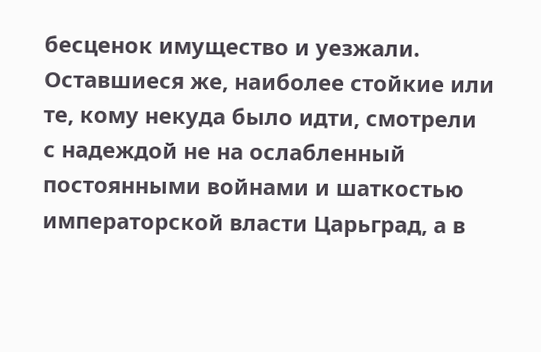бесценок имущество и уезжали. Оставшиеся же, наиболее стойкие или те, кому некуда было идти, смотрели с надеждой не на ослабленный постоянными войнами и шаткостью императорской власти Царьград, а в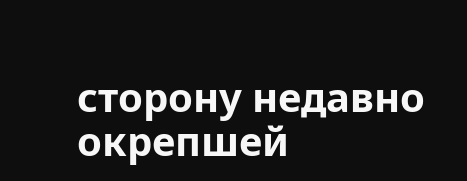сторону недавно окрепшей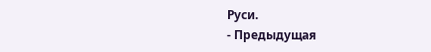Руси.
- Предыдущая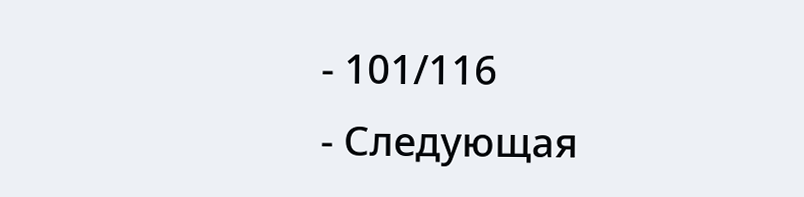- 101/116
- Следующая